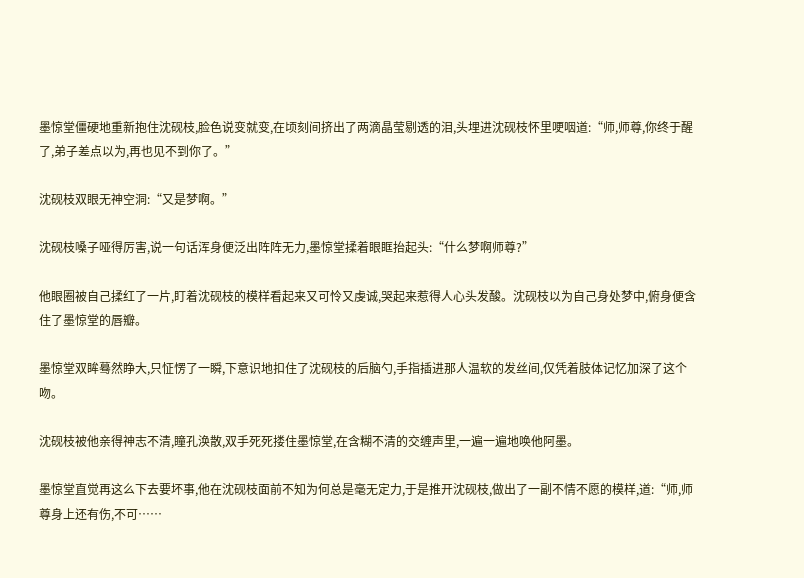墨惊堂僵硬地重新抱住沈砚枝,脸色说变就变,在顷刻间挤出了两滴晶莹剔透的泪,头埋进沈砚枝怀里哽咽道:“师,师尊,你终于醒了,弟子差点以为,再也见不到你了。”

沈砚枝双眼无神空洞:“又是梦啊。”

沈砚枝嗓子哑得厉害,说一句话浑身便泛出阵阵无力,墨惊堂揉着眼眶抬起头:“什么梦啊师尊?”

他眼圈被自己揉红了一片,盯着沈砚枝的模样看起来又可怜又虔诚,哭起来惹得人心头发酸。沈砚枝以为自己身处梦中,俯身便含住了墨惊堂的唇瓣。

墨惊堂双眸蓦然睁大,只怔愣了一瞬,下意识地扣住了沈砚枝的后脑勺,手指插进那人温软的发丝间,仅凭着肢体记忆加深了这个吻。

沈砚枝被他亲得神志不清,瞳孔涣散,双手死死搂住墨惊堂,在含糊不清的交缠声里,一遍一遍地唤他阿墨。

墨惊堂直觉再这么下去要坏事,他在沈砚枝面前不知为何总是毫无定力,于是推开沈砚枝,做出了一副不情不愿的模样,道:“师,师尊身上还有伤,不可……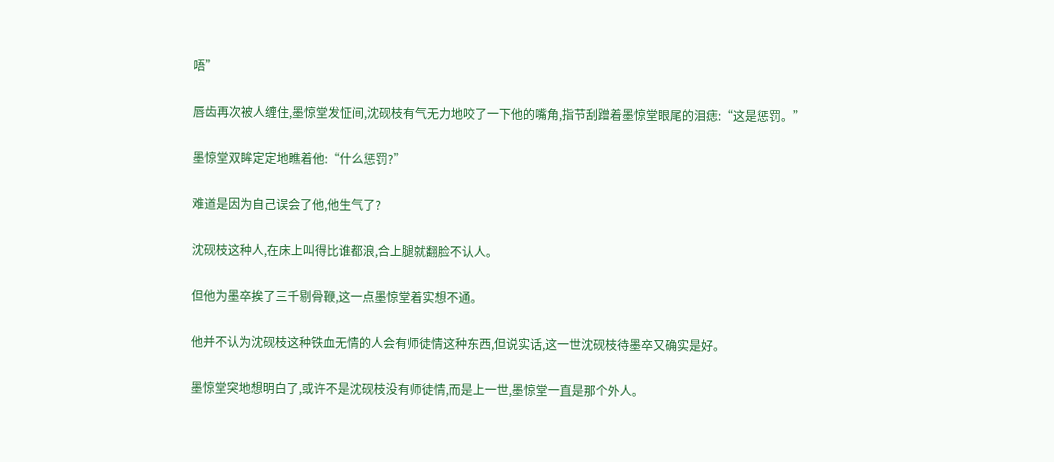唔”

唇齿再次被人缠住,墨惊堂发怔间,沈砚枝有气无力地咬了一下他的嘴角,指节刮蹭着墨惊堂眼尾的泪痣:“这是惩罚。”

墨惊堂双眸定定地瞧着他:“什么惩罚?”

难道是因为自己误会了他,他生气了?

沈砚枝这种人,在床上叫得比谁都浪,合上腿就翻脸不认人。

但他为墨卒挨了三千剔骨鞭,这一点墨惊堂着实想不通。

他并不认为沈砚枝这种铁血无情的人会有师徒情这种东西,但说实话,这一世沈砚枝待墨卒又确实是好。

墨惊堂突地想明白了,或许不是沈砚枝没有师徒情,而是上一世,墨惊堂一直是那个外人。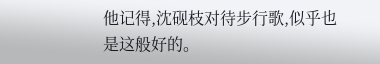他记得,沈砚枝对待步行歌,似乎也是这般好的。